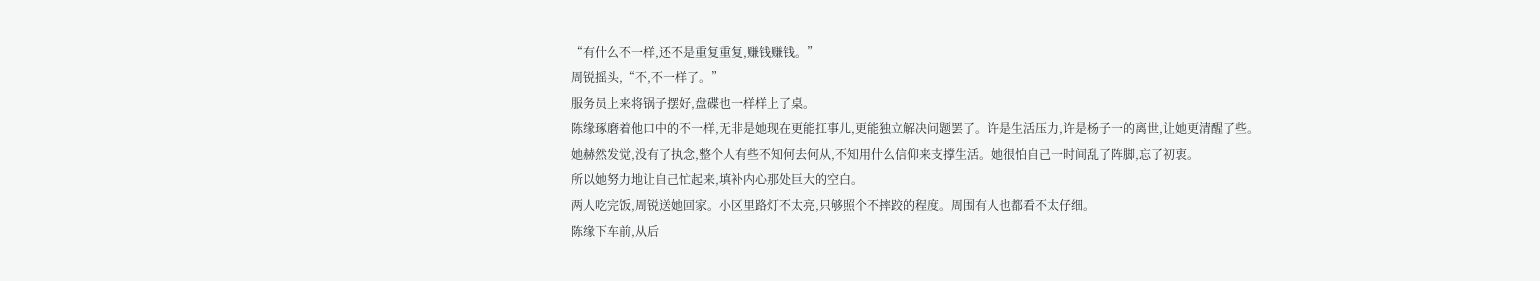“有什么不一样,还不是重复重复,赚钱赚钱。”
周锐摇头,“不,不一样了。”
服务员上来将锅子摆好,盘碟也一样样上了桌。
陈缘琢磨着他口中的不一样,无非是她现在更能扛事儿,更能独立解决问题罢了。许是生活压力,许是杨子一的离世,让她更清醒了些。
她赫然发觉,没有了执念,整个人有些不知何去何从,不知用什么信仰来支撑生活。她很怕自己一时间乱了阵脚,忘了初衷。
所以她努力地让自己忙起来,填补内心那处巨大的空白。
两人吃完饭,周锐送她回家。小区里路灯不太亮,只够照个不摔跤的程度。周围有人也都看不太仔细。
陈缘下车前,从后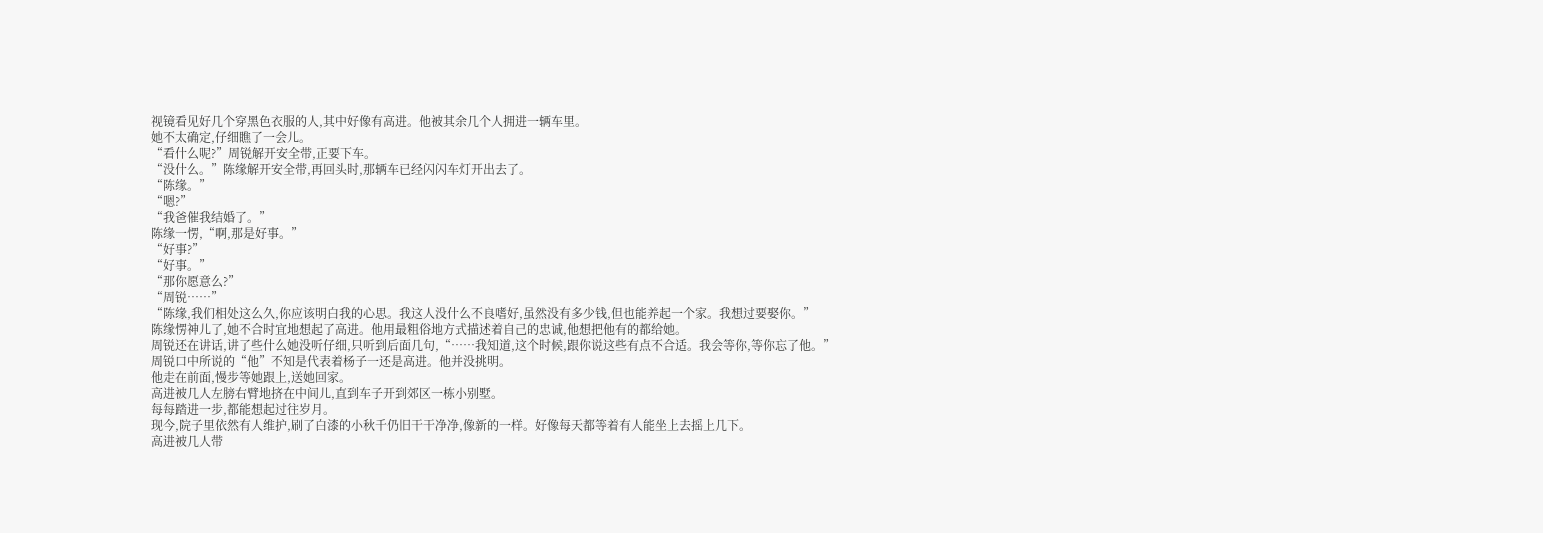视镜看见好几个穿黑色衣服的人,其中好像有高进。他被其余几个人拥进一辆车里。
她不太确定,仔细瞧了一会儿。
“看什么呢?”周锐解开安全带,正要下车。
“没什么。”陈缘解开安全带,再回头时,那辆车已经闪闪车灯开出去了。
“陈缘。”
“嗯?”
“我爸催我结婚了。”
陈缘一愣,“啊,那是好事。”
“好事?”
“好事。”
“那你愿意么?”
“周锐……”
“陈缘,我们相处这么久,你应该明白我的心思。我这人没什么不良嗜好,虽然没有多少钱,但也能养起一个家。我想过要娶你。”
陈缘愣神儿了,她不合时宜地想起了高进。他用最粗俗地方式描述着自己的忠诚,他想把他有的都给她。
周锐还在讲话,讲了些什么她没听仔细,只听到后面几句,“……我知道,这个时候,跟你说这些有点不合适。我会等你,等你忘了他。”
周锐口中所说的“他”不知是代表着杨子一还是高进。他并没挑明。
他走在前面,慢步等她跟上,送她回家。
高进被几人左膀右臂地挤在中间儿,直到车子开到郊区一栋小别墅。
每每踏进一步,都能想起过往岁月。
现今,院子里依然有人维护,刷了白漆的小秋千仍旧干干净净,像新的一样。好像每天都等着有人能坐上去摇上几下。
高进被几人带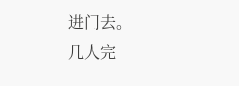进门去。
几人完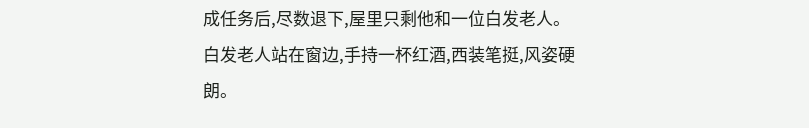成任务后,尽数退下,屋里只剩他和一位白发老人。
白发老人站在窗边,手持一杯红酒,西装笔挺,风姿硬朗。